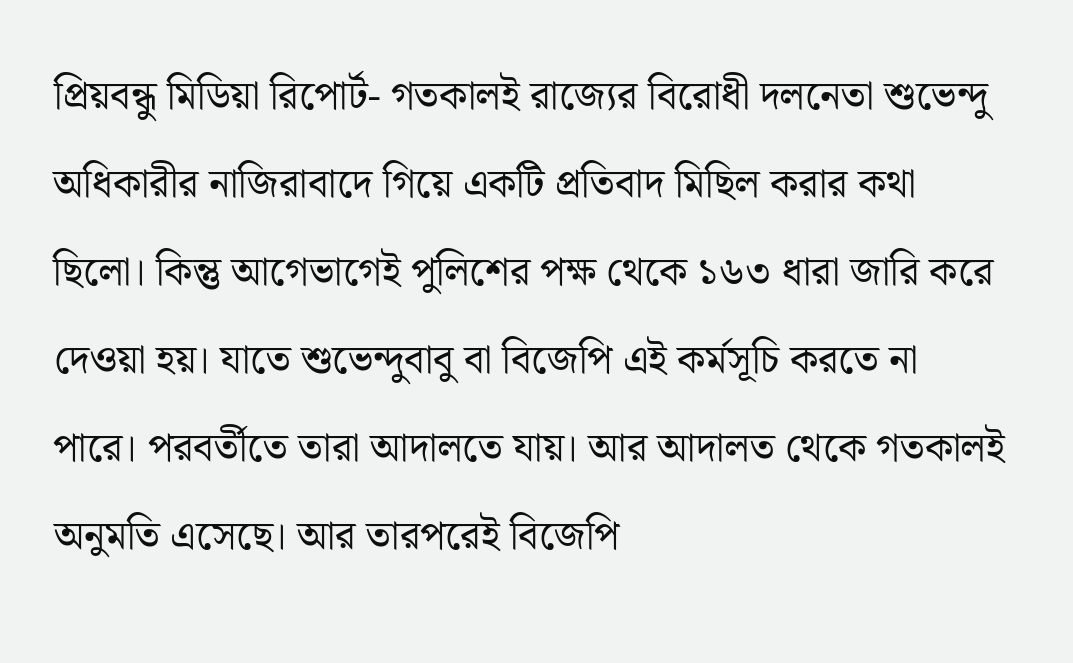প্রিয়বন্ধু মিডিয়া রিপোর্ট- গতকালই রাজ্যের বিরোধী দলনেতা শুভেন্দু অধিকারীর নাজিরাবাদে গিয়ে একটি প্রতিবাদ মিছিল করার কথা ছিলো। কিন্তু আগেভাগেই পুলিশের পক্ষ থেকে ১৬৩ ধারা জারি করে দেওয়া হয়। যাতে শুভেন্দুবাবু বা বিজেপি এই কর্মসূচি করতে না পারে। পরবর্তীতে তারা আদালতে যায়। আর আদালত থেকে গতকালই অনুমতি এসেছে। আর তারপরেই বিজেপি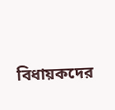বিধায়কদের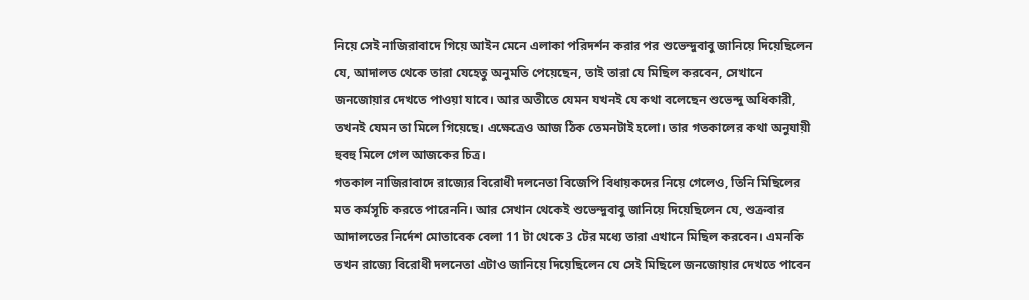নিয়ে সেই নাজিরাবাদে গিয়ে আইন মেনে এলাকা পরিদর্শন করার পর শুভেন্দুবাবু জানিয়ে দিয়েছিলেন যে, আদালত থেকে তারা যেহেতু অনুমতি পেয়েছেন, তাই তারা যে মিছিল করবেন, সেখানে জনজোয়ার দেখতে পাওয়া যাবে। আর অতীতে যেমন যখনই যে কথা বলেছেন শুভেন্দু অধিকারী, তখনই যেমন তা মিলে গিয়েছে। এক্ষেত্রেও আজ ঠিক তেমনটাই হলো। তার গতকালের কথা অনুযায়ী হুবহু মিলে গেল আজকের চিত্র।
গতকাল নাজিরাবাদে রাজ্যের বিরোধী দলনেতা বিজেপি বিধায়কদের নিয়ে গেলেও, তিনি মিছিলের মত কর্মসূচি করতে পারেননি। আর সেখান থেকেই শুভেন্দুবাবু জানিয়ে দিয়েছিলেন যে, শুক্রবার আদালতের নির্দেশ মোতাবেক বেলা 11 টা থেকে 3 টের মধ্যে তারা এখানে মিছিল করবেন। এমনকি তখন রাজ্যে বিরোধী দলনেতা এটাও জানিয়ে দিয়েছিলেন যে সেই মিছিলে জনজোয়ার দেখতে পাবেন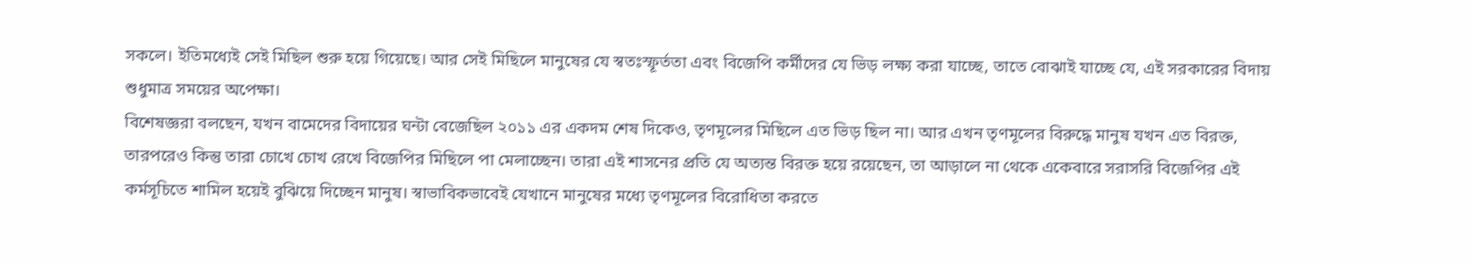সকলে। ইতিমধ্যেই সেই মিছিল শুরু হয়ে গিয়েছে। আর সেই মিছিলে মানুষের যে স্বতঃস্ফূর্ততা এবং বিজেপি কর্মীদের যে ভিড় লক্ষ্য করা যাচ্ছে, তাতে বোঝাই যাচ্ছে যে, এই সরকারের বিদায় শুধুমাত্র সময়ের অপেক্ষা।
বিশেষজ্ঞরা বলছেন, যখন বামেদের বিদায়ের ঘন্টা বেজেছিল ২০১১ এর একদম শেষ দিকেও, তৃণমূলের মিছিলে এত ভিড় ছিল না। আর এখন তৃণমূলের বিরুদ্ধে মানুষ যখন এত বিরক্ত, তারপরেও কিন্তু তারা চোখে চোখ রেখে বিজেপির মিছিলে পা মেলাচ্ছেন। তারা এই শাসনের প্রতি যে অত্যন্ত বিরক্ত হয়ে রয়েছেন, তা আড়ালে না থেকে একেবারে সরাসরি বিজেপির এই কর্মসূচিতে শামিল হয়েই বুঝিয়ে দিচ্ছেন মানুষ। স্বাভাবিকভাবেই যেখানে মানুষের মধ্যে তৃণমূলের বিরোধিতা করতে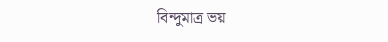বিন্দুমাত্র ভয়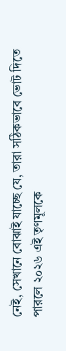নেই, সেখানে বোঝাই যাচ্ছে যে, তারা সঠিকভাবে ভোট দিতে পারলে ২০২৬ এই তৃণমূলকে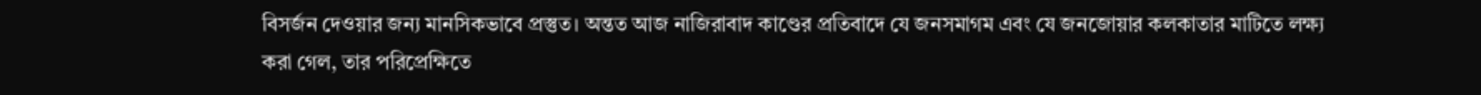বিসর্জন দেওয়ার জন্য মানসিকভাবে প্রস্তুত। অন্তত আজ নাজিরাবাদ কাণ্ডের প্রতিবাদে যে জনসমাগম এবং যে জনজোয়ার কলকাতার মাটিতে লক্ষ্য করা গেল, তার পরিপ্রেক্ষিতে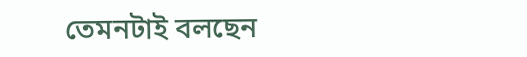তেমনটাই বলছেন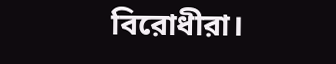বিরোধীরা।